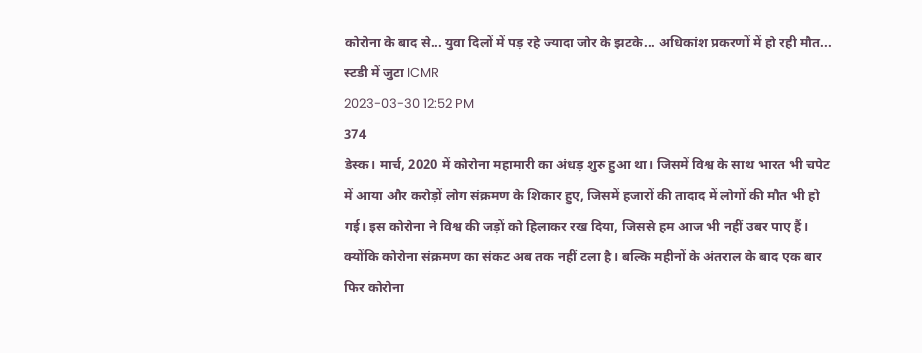कोरोना के बाद से... युवा दिलों में पड़ रहे ज्यादा जोर के झटके... अधिकांश प्रकरणों में हो रही मौत... स्टडी में जुटा ICMR
2023-03-30 12:52 PM
374
डेस्क। मार्च, 2020 में कोरोना महामारी का अंधड़ शुरु हुआ था। जिसमें विश्व के साथ भारत भी चपेट में आया और करोड़ों लोग संक्रमण के शिकार हुए, जिसमें हजारों की तादाद में लोगों की मौत भी हो गई। इस कोरोना ने विश्व की जड़ों को हिलाकर रख दिया, जिससे हम आज भी नहीं उबर पाए हैं। क्योंकि कोरोना संक्रमण का संकट अब तक नहीं टला है। बल्कि महीनों के अंतराल के बाद एक बार फिर कोरोना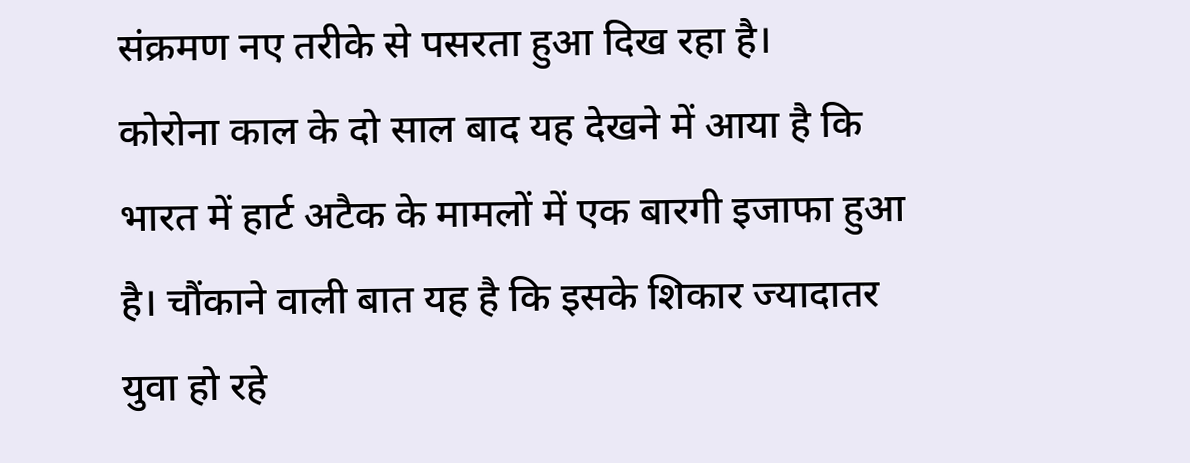संक्रमण नए तरीके से पसरता हुआ दिख रहा है।
कोरोना काल के दो साल बाद यह देखने में आया है कि भारत में हार्ट अटैक के मामलों में एक बारगी इजाफा हुआ है। चौंकाने वाली बात यह है कि इसके शिकार ज्यादातर युवा हो रहे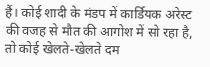हैं। कोई शादी के मंडप में कार्डियक अरेस्ट की वजह से मौत की आगोश में सो रहा है, तो कोई खेलते-खेलते दम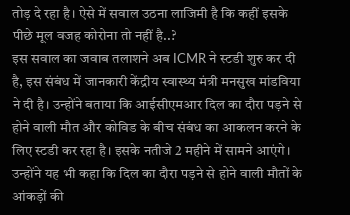तोड़ दे रहा है। ऐसे में सवाल उठना लाजिमी है कि कहीं इसके पीछे मूल वजह कोरोना तो नहीं है..?
इस सवाल का जवाब तलाशने अब ICMR ने स्टडी शुरु कर दी है, इस संबंध में जानकारी केंद्रीय स्वास्थ्य मंत्री मनसुख मांडविया ने दी है। उन्होंने बताया कि आईसीएमआर दिल का दौरा पड़ने से होने वाली मौत और कोविड के बीच संबंध का आकलन करने के लिए स्टडी कर रहा है। इसके नतीजे 2 महीने में सामने आएंगे।
उन्होंने यह भी कहा कि दिल का दौरा पड़ने से होने वाली मौतों के आंकड़ों की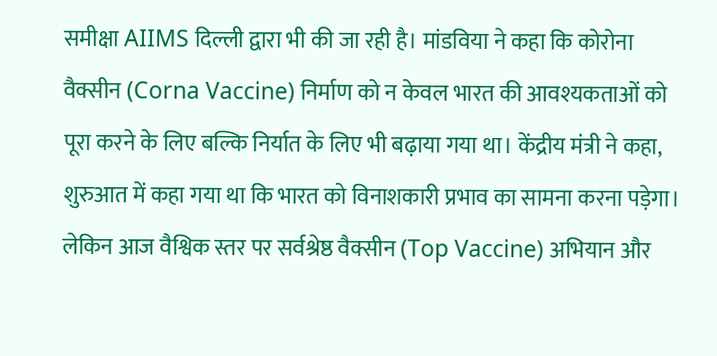समीक्षा AIIMS दिल्ली द्वारा भी की जा रही है। मांडविया ने कहा कि कोरोना वैक्सीन (Corna Vaccine) निर्माण को न केवल भारत की आवश्यकताओं को पूरा करने के लिए बल्कि निर्यात के लिए भी बढ़ाया गया था। केंद्रीय मंत्री ने कहा, शुरुआत में कहा गया था कि भारत को विनाशकारी प्रभाव का सामना करना पड़ेगा। लेकिन आज वैश्विक स्तर पर सर्वश्रेष्ठ वैक्सीन (Top Vaccine) अभियान और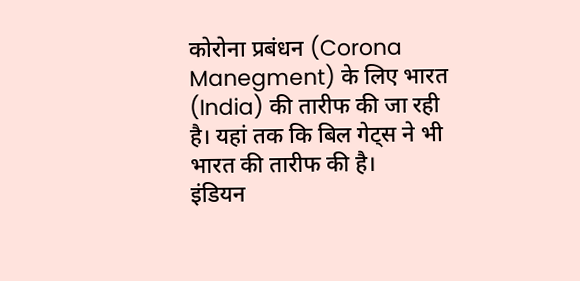कोरोना प्रबंधन (Corona Manegment) के लिए भारत (India) की तारीफ की जा रही है। यहां तक कि बिल गेट्स ने भी भारत की तारीफ की है।
इंडियन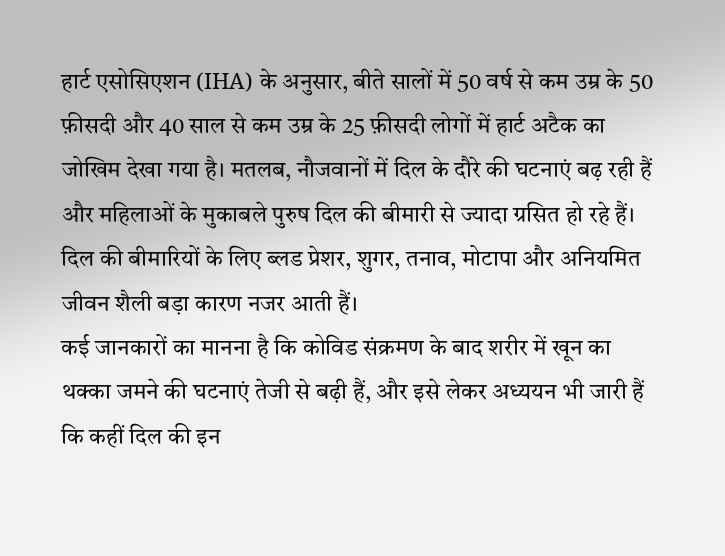हार्ट एसोसिएशन (IHA) के अनुसार, बीते सालों में 50 वर्ष से कम उम्र के 50 फ़ीसदी और 40 साल से कम उम्र के 25 फ़ीसदी लोगों में हार्ट अटैक का जोखिम देखा गया है। मतलब, नौजवानों में दिल के दौरे की घटनाएं बढ़ रही हैं और महिलाओं के मुकाबले पुरुष दिल की बीमारी से ज्यादा ग्रसित हो रहे हैं। दिल की बीमारियों के लिए ब्लड प्रेशर, शुगर, तनाव, मोटापा और अनियमित जीवन शैली बड़ा कारण नजर आती हैं।
कई जानकारों का मानना है कि कोविड संक्रमण के बाद शरीर में खून का थक्का जमने की घटनाएं तेजी से बढ़ी हैं, और इसे लेकर अध्ययन भी जारी हैं कि कहीं दिल की इन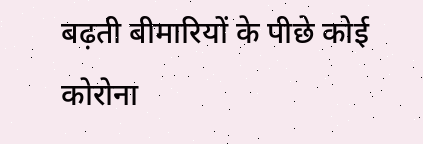बढ़ती बीमारियों के पीछे कोई कोरोना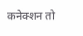कनेक्शन तो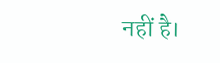नहीं है।